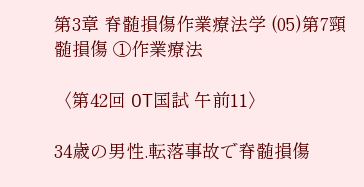第3章 脊髄損傷作業療法学 (05)第7頸髄損傷 ①作業療法

〈第42回 OT国試 午前11〉

34歳の男性.転落事故で脊髄損傷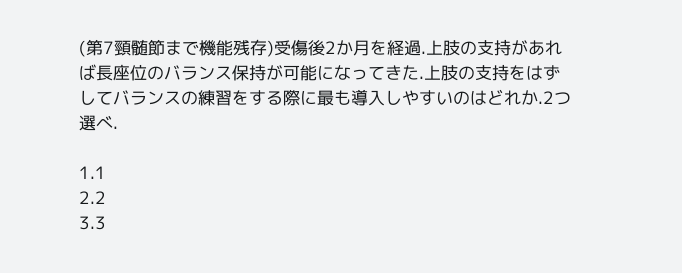(第7頸髄節まで機能残存)受傷後2か月を経過.上肢の支持があれば長座位のバランス保持が可能になってきた.上肢の支持をはずしてバランスの練習をする際に最も導入しやすいのはどれか.2つ選べ.

1.1
2.2
3.3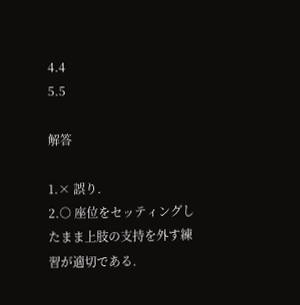4.4
5.5

解答

1.× 誤り.
2.○ 座位をセッティングしたまま上肢の支持を外す練習が適切である.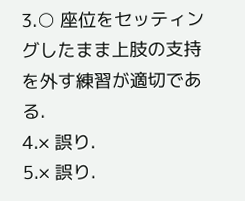3.○ 座位をセッティングしたまま上肢の支持を外す練習が適切である.
4.× 誤り.
5.× 誤り.